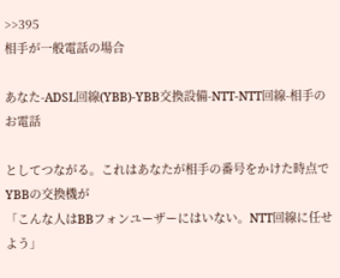>>395
相手が一般電話の場合

あなた-ADSL回線(YBB)-YBB交換設備-NTT-NTT回線-相手のお電話

としてつながる。これはあなたが相手の番号をかけた時点で
YBBの交換機が
「こんな人はBBフォンユーザーにはいない。NTT回線に任せよう」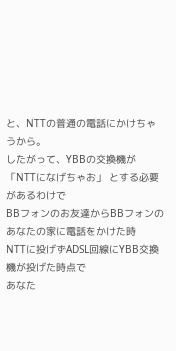と、NTTの普通の電話にかけちゃうから。
したがって、YBBの交換機が 「NTTになげちゃお」 とする必要があるわけで
BBフォンのお友達からBBフォンのあなたの家に電話をかけた時
NTTに投げずADSL回線にYBB交換機が投げた時点で
あなた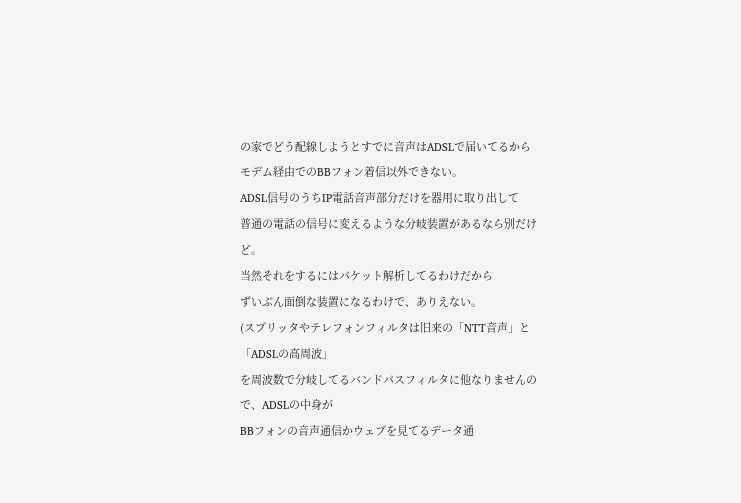の家でどう配線しようとすでに音声はADSLで届いてるから
モデム経由でのBBフォン着信以外できない。
ADSL信号のうちIP電話音声部分だけを器用に取り出して
普通の電話の信号に変えるような分岐装置があるなら別だけど。
当然それをするにはパケット解析してるわけだから
ずいぶん面倒な装置になるわけで、ありえない。
(スプリッタやテレフォンフィルタは旧来の「NTT音声」と「ADSLの高周波」
を周波数で分岐してるバンドパスフィルタに他なりませんので、ADSLの中身が
BBフォンの音声通信かウェブを見てるデータ通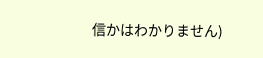信かはわかりません)